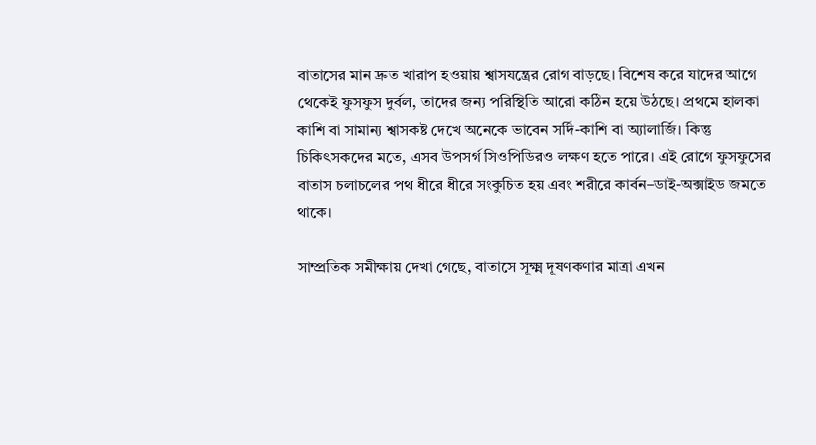বাতাসের মান দ্রুত খারাপ হওয়ায় শ্বাসযন্ত্রের রোগ বাড়ছে। বিশেষ করে যাদের আগে থেকেই ফুসফুস দুর্বল, তাদের জন্য পরিস্থিতি আরো কঠিন হয়ে উঠছে। প্রথমে হালকা কাশি বা সামান্য শ্বাসকষ্ট দেখে অনেকে ভাবেন সর্দি-কাশি বা অ্যালার্জি। কিন্তু চিকিৎসকদের মতে, এসব উপসর্গ সিওপিডিরও লক্ষণ হতে পারে। এই রোগে ফুসফুসের বাতাস চলাচলের পথ ধীরে ধীরে সংকুচিত হয় এবং শরীরে কার্বন–ডাই-অক্সাইড জমতে থাকে।

সাম্প্রতিক সমীক্ষায় দেখা গেছে, বাতাসে সূক্ষ্ম দূষণকণার মাত্রা এখন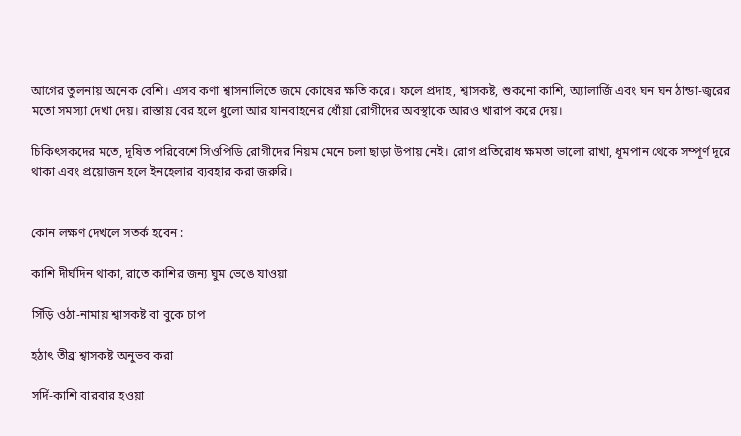আগের তুলনায় অনেক বেশি। এসব কণা শ্বাসনালিতে জমে কোষের ক্ষতি করে। ফলে প্রদাহ, শ্বাসকষ্ট, শুকনো কাশি, অ্যালার্জি এবং ঘন ঘন ঠান্ডা-জ্বরের মতো সমস্যা দেখা দেয়। রাস্তায় বের হলে ধুলো আর যানবাহনের ধোঁয়া রোগীদের অবস্থাকে আরও খারাপ করে দেয়।

চিকিৎসকদের মতে, দূষিত পরিবেশে সিওপিডি রোগীদের নিয়ম মেনে চলা ছাড়া উপায় নেই। রোগ প্রতিরোধ ক্ষমতা ভালো রাখা, ধূমপান থেকে সম্পূর্ণ দূরে থাকা এবং প্রয়োজন হলে ইনহেলার ব্যবহার করা জরুরি।


কোন লক্ষণ দেখলে সতর্ক হবেন :

কাশি দীর্ঘদিন থাকা, রাতে কাশির জন্য ঘুম ভেঙে যাওয়া

সিঁড়ি ওঠা-নামায় শ্বাসকষ্ট বা বুকে চাপ

হঠাৎ তীব্র শ্বাসকষ্ট অনুভব করা

সর্দি-কাশি বারবার হওয়া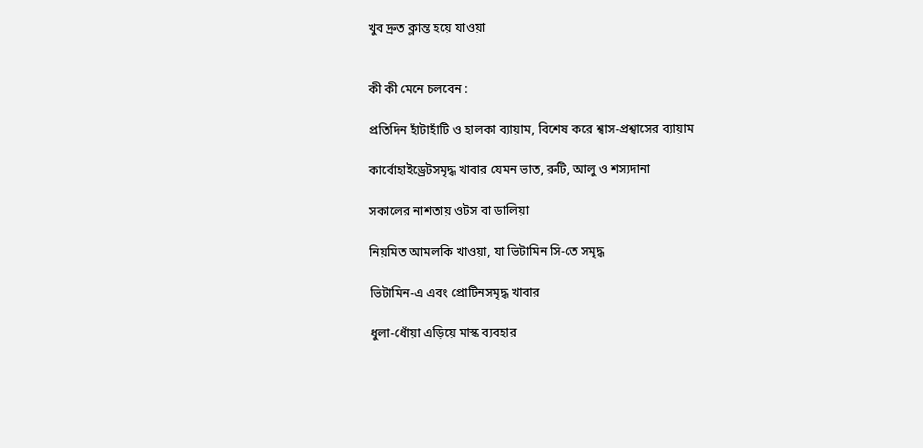খুব দ্রুত ক্লান্ত হয়ে যাওয়া


কী কী মেনে চলবেন :

প্রতিদিন হাঁটাহাঁটি ও হালকা ব্যায়াম, বিশেষ করে শ্বাস-প্রশ্বাসের ব্যায়াম

কার্বোহাইড্রেটসমৃদ্ধ খাবার যেমন ভাত, রুটি, আলু ও শস্যদানা

সকালের নাশতায় ওটস বা ডালিয়া

নিয়মিত আমলকি খাওয়া, যা ভিটামিন সি-তে সমৃদ্ধ

ভিটামিন-এ এবং প্রোটিনসমৃদ্ধ খাবার

ধুলা-ধোঁয়া এড়িয়ে মাস্ক ব্যবহার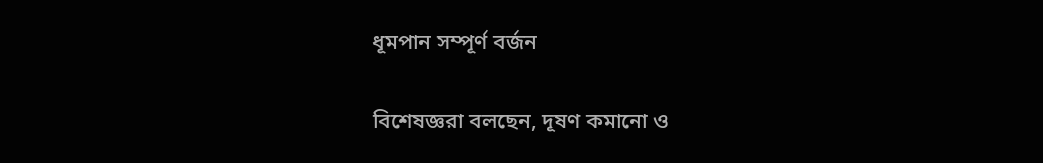ধূমপান সম্পূর্ণ বর্জন

বিশেষজ্ঞরা বলছেন, দূষণ কমানো ও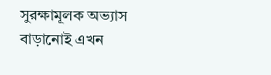সুরক্ষামূলক অভ্যাস বাড়ানোই এখন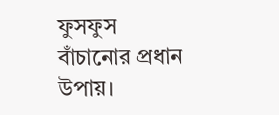ফুসফুস বাঁচানোর প্রধান উপায়।